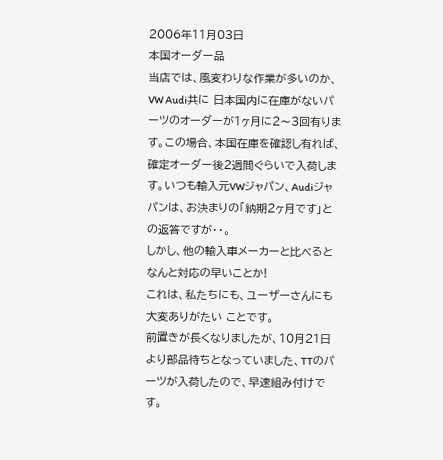2006年11月03日
本国オーダー品
当店では、風変わりな作業が多いのか、VW Audi共に 日本国内に在庫がないパーツのオーダーが1ヶ月に2〜3回有ります。この場合、本国在庫を確認し有れば、確定オーダー後2週間ぐらいで入荷します。いつも輸入元VWジャパン、Audiジャパンは、お決まりの「納期2ヶ月です」との返答ですが・・。
しかし、他の輸入車メーカーと比べると なんと対応の早いことか!
これは、私たちにも、ユーザーさんにも大変ありがたい ことです。
前置きが長くなりましたが、10月21日より部品待ちとなっていました、TTのパーツが入荷したので、早速組み付けです。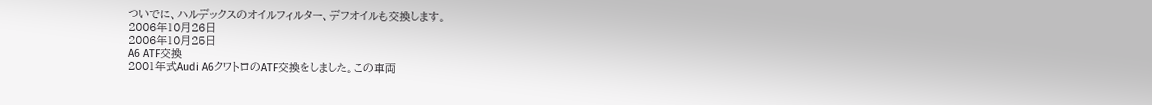ついでに、ハルデックスのオイルフィルター、デフオイルも交換します。
2006年10月26日
2006年10月25日
A6 ATF交換
2001年式Audi A6クワトロのATF交換をしました。この車両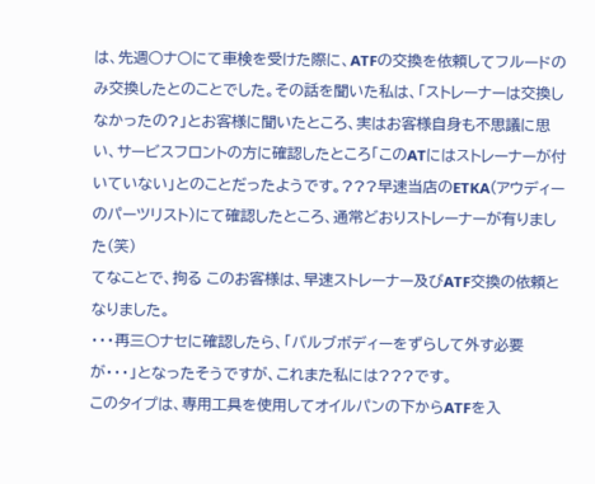は、先週○ナ○にて車検を受けた際に、ATFの交換を依頼してフルードのみ交換したとのことでした。その話を聞いた私は、「ストレーナーは交換しなかったの?」とお客様に聞いたところ、実はお客様自身も不思議に思い、サービスフロントの方に確認したところ「このATにはストレーナーが付いていない」とのことだったようです。???早速当店のETKA(アウディーのパーツリスト)にて確認したところ、通常どおりストレーナーが有りました(笑)
てなことで、拘る このお客様は、早速ストレーナー及びATF交換の依頼となりました。
・・・再三○ナセに確認したら、「バルブボディーをずらして外す必要が・・・」となったそうですが、これまた私には???です。
このタイプは、専用工具を使用してオイルパンの下からATFを入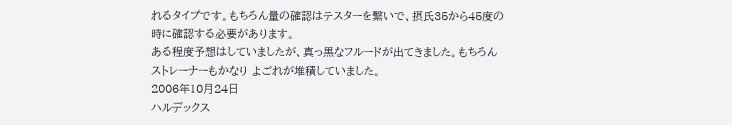れるタイプです。もちろん量の確認はテスターを繋いで、摂氏35から45度の時に確認する必要があります。
ある程度予想はしていましたが、真っ黒なフルードが出てきました。もちろんストレーナーもかなり よごれが堆積していました。
2006年10月24日
ハルデックス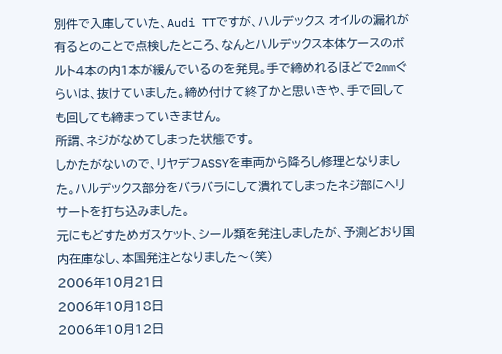別件で入庫していた、Audi TTですが、ハルデックス オイルの漏れが有るとのことで点検したところ、なんとハルデックス本体ケースのボルト4本の内1本が緩んでいるのを発見。手で締めれるほどで2mmぐらいは、抜けていました。締め付けて終了かと思いきや、手で回しても回しても締まっていきません。
所謂、ネジがなめてしまった状態です。
しかたがないので、リヤデフASSYを車両から降ろし修理となりました。ハルデックス部分をバラバラにして潰れてしまったネジ部にヘリサートを打ち込みました。
元にもどすためガスケット、シール類を発注しましたが、予測どおり国内在庫なし、本国発注となりました〜(笑)
2006年10月21日
2006年10月18日
2006年10月12日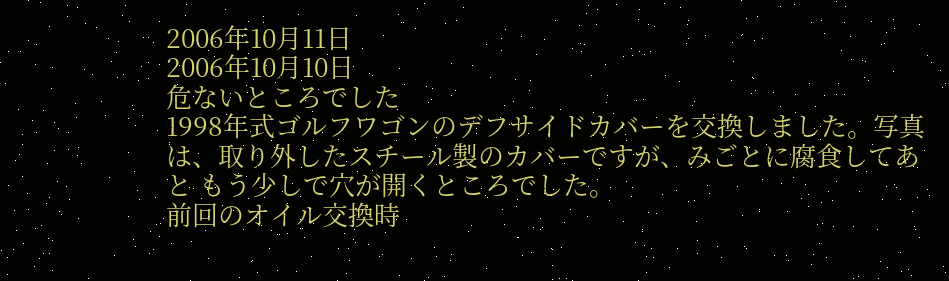2006年10月11日
2006年10月10日
危ないところでした
1998年式ゴルフワゴンのデフサイドカバーを交換しました。写真は、取り外したスチール製のカバーですが、みごとに腐食してあと もう少しで穴が開くところでした。
前回のオイル交換時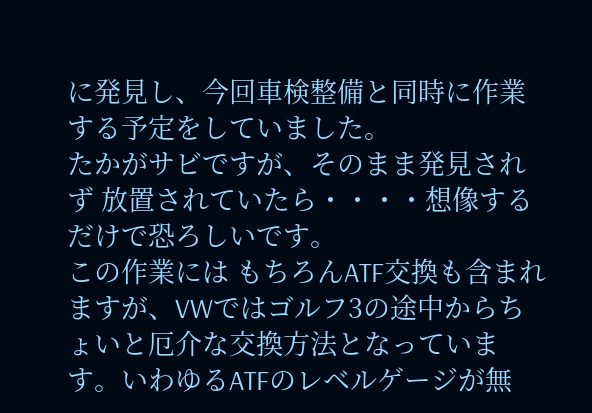に発見し、今回車検整備と同時に作業する予定をしていました。
たかがサビですが、そのまま発見されず 放置されていたら・・・・想像するだけで恐ろしいです。
この作業には もちろんATF交換も含まれますが、VWではゴルフ3の途中からちょいと厄介な交換方法となっています。いわゆるATFのレベルゲージが無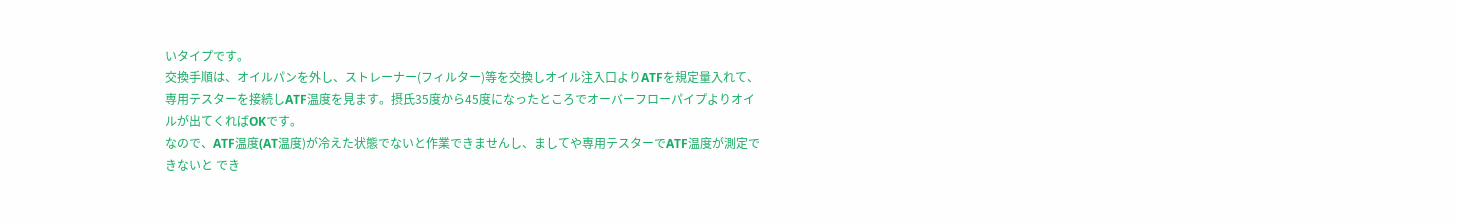いタイプです。
交換手順は、オイルパンを外し、ストレーナー(フィルター)等を交換しオイル注入口よりATFを規定量入れて、専用テスターを接続しATF温度を見ます。摂氏35度から45度になったところでオーバーフローパイプよりオイルが出てくればOKです。
なので、ATF温度(AT温度)が冷えた状態でないと作業できませんし、ましてや専用テスターでATF温度が測定できないと でき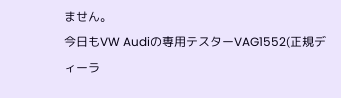ません。
今日もVW Audiの専用テスターVAG1552(正規ディーラ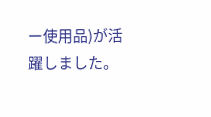ー使用品)が活躍しました。